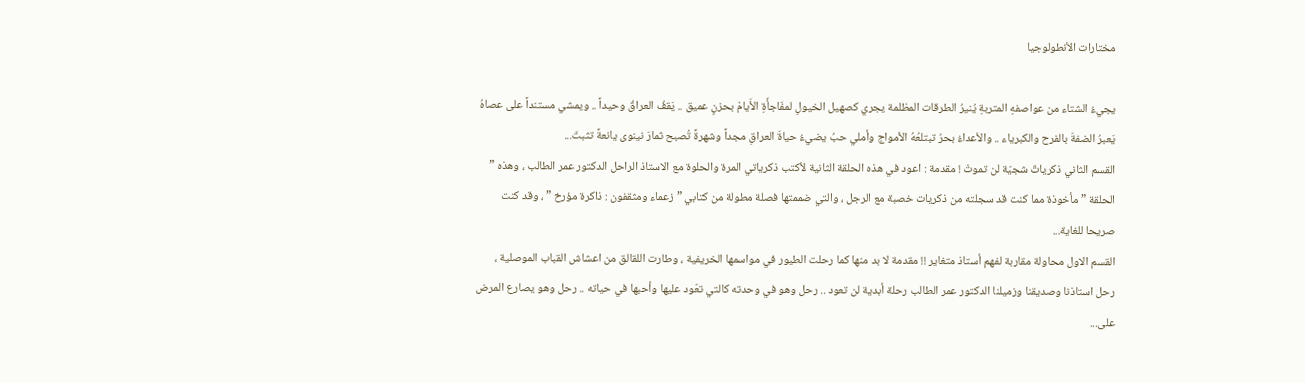مختارات الأنطولوجيا

يجيءُ الشتاء من عواصفهِ المتربةِ يُنيرُ الطرقات المظلمة يجري كصهيل الخيولِ لمفَاجأَةِ الأَيامْ بحزنٍ عميق .. يَقفُ العراقُ وحيداً .. ويمشي مستنداً على عصاهُ يَعبرُ الضفةَ بالفرح والكبرياء .. والأعداءُ بحرُ تبتلعُهُ الأمواج وأملي حبُ يضيءُ حياةَ العراقِ مجداً وشهرةً تُصبح ثمارَ نينوى يانعةً تثبتَ...
القسم الثاني ذكرياتٌ شجيّة لن تموتْ ! مقدمة : اعود في هذه الحلقة الثانية لأكتب ذكرياتي المرة والحلوة مع الاستاذ الراحل الدكتور عمر الطالب ، وهذه ” الحلقة ” مأخوذة مما كنت قد سجلته من ذكريات خصبة مع الرجل ، والتي ضممتها فصلة مطولة من كتابي ” زعماء ومثقفون : ذاكرة مؤرخ ” ، وقد كنت صريحا للغاية...
القسم الاول محاولة مقاربة لفهم أستاذ متغاير !! مقدمة لا بد منها كما رحلت الطيور في مواسمها الخريفية ، وطارت اللقالق من اعشاش القباب الموصلية ، رحل استاذنا وصديقنا وزميلنا الدكتور عمر الطالب رحلة أبدية لن تعود .. رحل وهو في وحدته كالتي تعّود عليها وأحبها في حياته .. رحل وهو يصارع المرض على...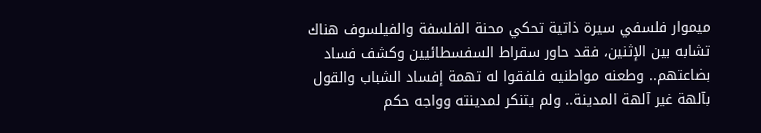ميموار فلسفي سيرة ذاتية تحكي محنة الفلسفة والفيلسوف هناك تشابه بين الإثنين، فقد حاور سقراط السفسطائيين وكشف فساد بضاعتهم.. وطعنه مواطنيه فلفقوا له تهمة إفساد الشباب والقول بآلهة غير آلهة المدينة.. ولم يتنكر لمدينته وواجه حكم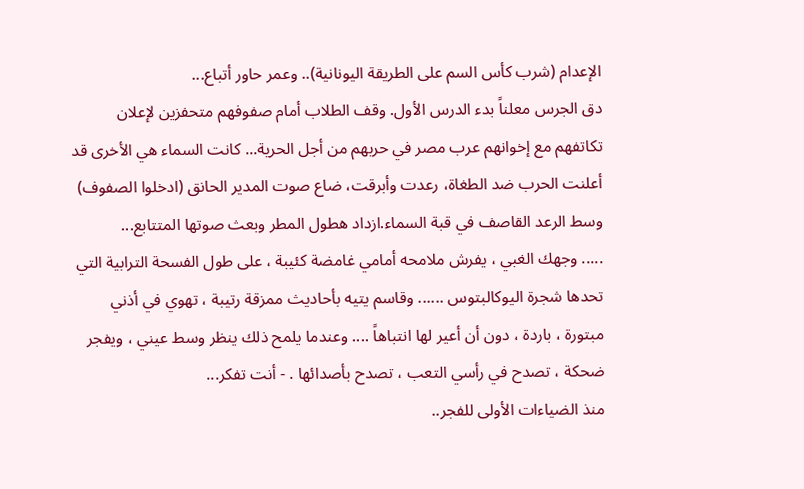الإعدام (شرب كأس السم على الطريقة اليونانية).. وعمر حاور أتباع...
دق الجرس معلناً بدء الدرس الأول. وقف الطلاب أمام صفوفهم متحفزين لإعلان تكاتفهم مع إخوانهم عرب مصر في حربهم من أجل الحرية... كانت السماء هي الأخرى قد أعلنت الحرب ضد الطغاة، رعدت وأبرقت، ضاع صوت المدير الحانق (ادخلوا الصفوف) وسط الرعد القاصف في قبة السماء.ازداد هطول المطر وبعث صوتها المتتابع...
..... وجهك الغبي ، يفرش ملامحه أمامي غامضة كئيبة ، على طول الفسحة الترابية التي تحدها شجرة اليوكالبتوس ...... وقاسم يتيه بأحاديث ممزقة رتيبة ، تهوي في أذني مبتورة ، باردة ، دون أن أعير لها انتباهاً .... وعندما يلمح ذلك ينظر وسط عيني ، ويفجر ضحكة ، تصدح في رأسي التعب ، تصدح بأصدائها . - أنت تفكر...
منذ الضياءات الأولى للفجر..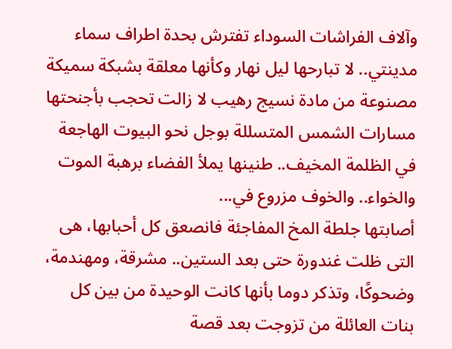وآلاف الفراشات السوداء تفترش بحدة اطراف سماء مدينتي.. لا تبارحها ليل نهار وكأنها معلقة بشبكة سميكة مصنوعة من مادة نسيج رهيب لا زالت تحجب بأجنحتها مسارات الشمس المتسللة بوجل نحو البيوت الهاجعة في الظلمة المخيف.. طنينها يملأ الفضاء برهبة الموت والخواء.. والخوف مزروع في...
أصابتها جلطة المخ المفاجئة فانصعق كل أحبابها، هى التى ظلت غندورة حتى بعد الستين.. مشرقة، ومهندمة، وضحوكًا، وتذكر دوما بأنها كانت الوحيدة من بين كل بنات العائلة من تزوجت بعد قصة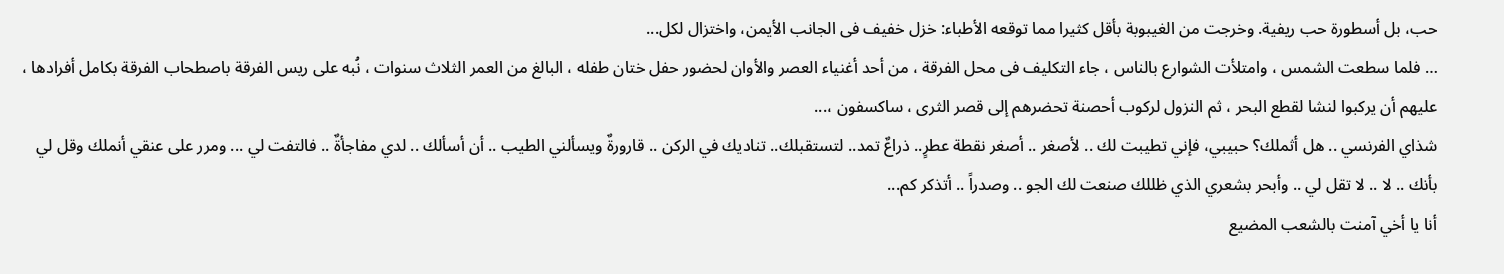حب، بل أسطورة حب ريفية. وخرجت من الغيبوبة بأقل كثيرا مما توقعه الأطباء: خزل خفيف فى الجانب الأيمن، واختزال لكل...
… فلما سطعت الشمس ، وامتلأت الشوارع بالناس ، جاء التكليف فى محل الفرقة ، من أحد أغنياء العصر والأوان لحضور حفل ختان طفله ، البالغ من العمر الثلاث سنوات ، نُبه على ريس الفرقة باصطحاب الفرقة بكامل أفرادها ، عليهم أن يركبوا لنشا لقطع البحر ، ثم النزول لركوب أحصنة تحضرهم إلى قصر الثرى ، ساكسفون ،...
شذاي الفرنسي .. هل أثملك؟ حبيبي، فإني تطيبت لك .. لأصغر .. أصغر نقطة عطرٍ.. ذراعٌ تمد.. لتستقبلك.. تناديك في الركن .. قارورةٌ ويسألني الطيب .. أن أسألك .. لدي مفاجأةٌ .. فالتفت لي ... ومرر على عنقي أنملك وقل لي بأنك .. لا .. لا تقل لي .. وأبحر بشعري الذي ظللك صنعت لك الجو .. وصدراً .. أتذكر كم...
أنا يا أخي آمنت بالشعب المضيع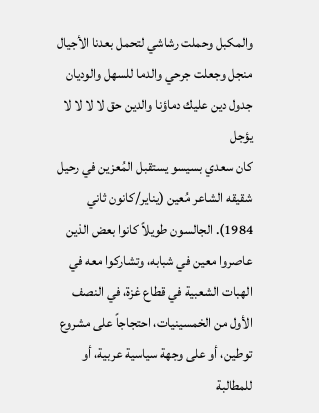والمكبل وحملت رشاشي لتحمل بعدنا الأجيال منجل وجعلت جرحي والدما للسهل والوديان جدول دين عليك دماؤنا والدين حق لا لا لا لا يؤجل
كان سعدي بسيسو يستقبل المُعزين في رحيل شقيقه الشاعر مُعين (يناير/كانون ثاني 1984). الجالسون طويلاً كانوا بعض الذين عاصروا معين في شبابه، وتشاركوا معه في الهبات الشعبية في قطاع غزة، في النصف الأول من الخمسينيات، احتجاجاً على مشروع توطين، أو على وجهة سياسية عربية، أو للمطالبة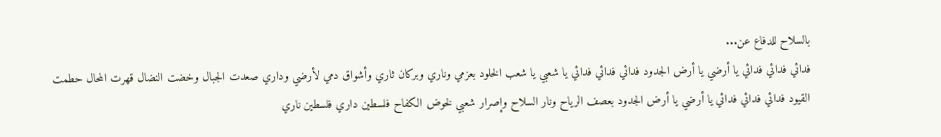بالسلاح للدفاع عن...
فدائي فدائي فدائي يا أرضي يا أرض الجدود فدائي فدائي فدائي يا شعبي يا شعب الخلود بعزمي وناري وبركان ثاري وأشواق دمي لأرضي وداري صعدت الجبال وخضت النضال قهرت المحال حطمت القيود فدائي فدائي فدائي يا أرضي يا أرض الجدود بعصف الرياح ونار السلاح وإصرار شعبي لخوض الكفاح فلسطين داري فلسطين ناري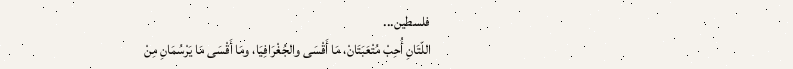فلسطين...
اللّتَانِ أُحِبْ مُتْعَبَتَانْ، مَا أَقْسَى والجُغْرَافِيَا، ومَا أَقْسَى مَا يَرْسُمَانِ مِنْ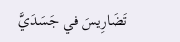تَضَارِيسَ في جَسَدَيَّ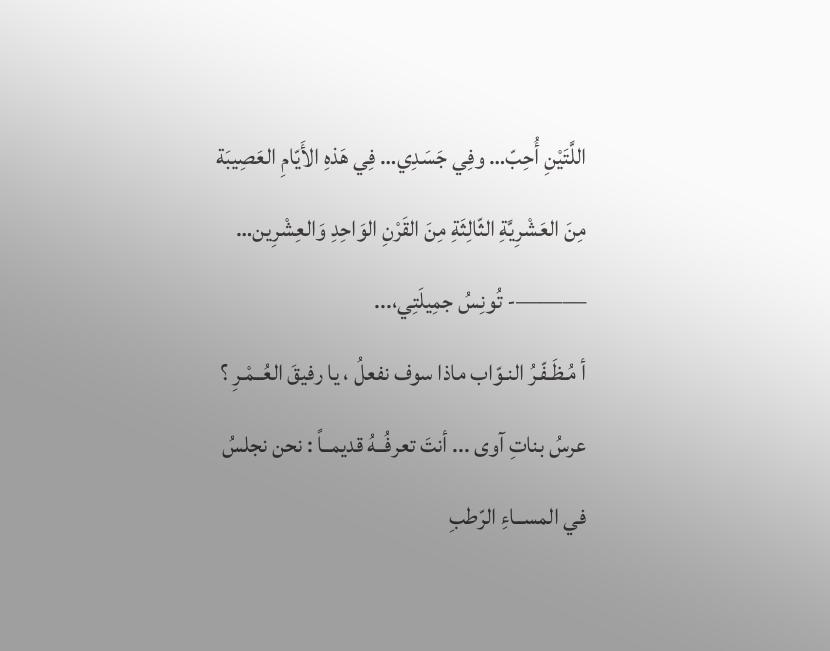اللَّتَيْنِ أُحِبّ… وفِي جَسَدِي… فِي هَذهِ الأَيّامِ العَصِيبَة مِنَ العَشْرِيَّةِ الثّالِثَةِ مِنَ القَرْنِ الوَاحِدِ وَالعِشْرِين… ———- تُونِسُ جمِيلَتِي،...
أ مُـظَـفّـرُ النـوّاب ماذا سوف نفعلُ ، يا رفيقَ العُــمْـرِ ؟ عرسُ بناتِ آوى ... أنتَ تعرفُــهُ قديمــاً : نحن نجلسُ في المســاءِ الرّطبِ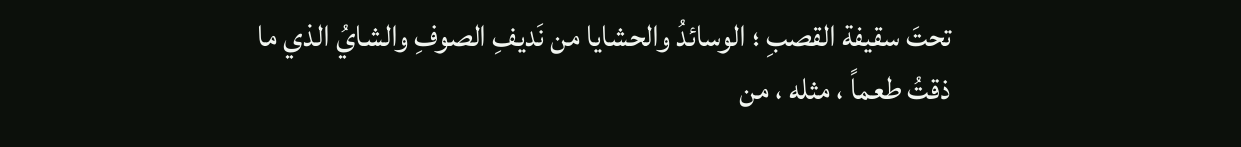تحتَ سقيفة القصبِ ؛ الوسائدُ والحشايا من نَديفِ الصوفِ والشايُ الذي ما ذقتُ طعماً ، مثله ، من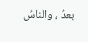بعدُ ، والناسُ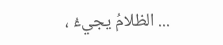... الظلامُ يجيءُ ،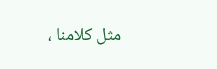مثل كلامنا ،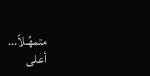متمهِّـلاً...
أعلى